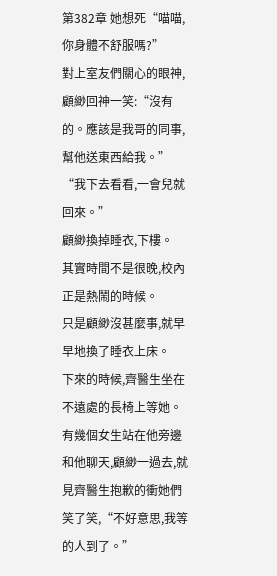第382章 她想死“喵喵,你身體不舒服嗎?”
對上室友們關心的眼神,顧緲回神一笑:“沒有的。應該是我哥的同事,幫他送東西給我。”
“我下去看看,一會兒就回來。”
顧緲換掉睡衣,下樓。
其實時間不是很晚,校內正是熱鬧的時候。
只是顧緲沒甚麼事,就早早地換了睡衣上床。
下來的時候,齊醫生坐在不遠處的長椅上等她。
有幾個女生站在他旁邊和他聊天,顧緲一過去,就見齊醫生抱歉的衝她們笑了笑,“不好意思,我等的人到了。”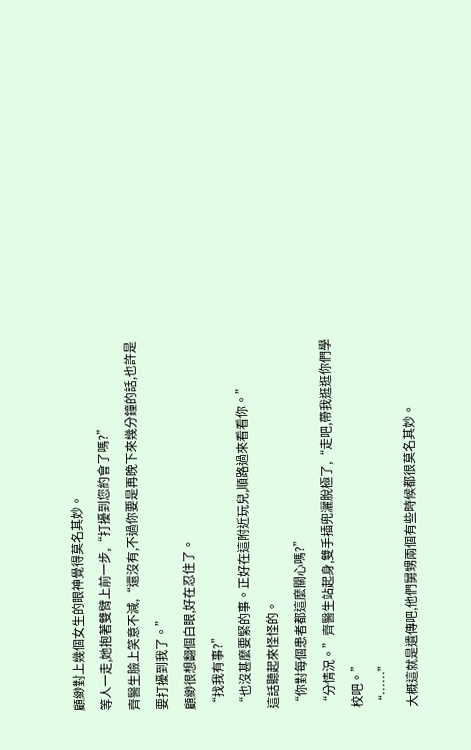顧緲對上幾個女生的眼神覺得莫名其妙。
等人一走,她抱著雙臂上前一步,“打擾到您約會了嗎?”
齊醫生臉上笑意不減,“還沒有,不過你要是再晚下來幾分鐘的話,也許是要打擾到我了。”
顧緲很想翻個白眼,好在忍住了。
“找我有事?”
“也沒甚麼要緊的事。正好在這附近玩兒,順路過來看看你。”
這話聽起來怪怪的。
“你對每個患者都這麼關心嗎?”
“分情況。”齊醫生站起身,雙手插兜灑脫極了,“走吧,帶我逛逛你們學校吧。”
“……”
大概這就是遺傳吧,他們舅甥兩個有些時候都很莫名其妙。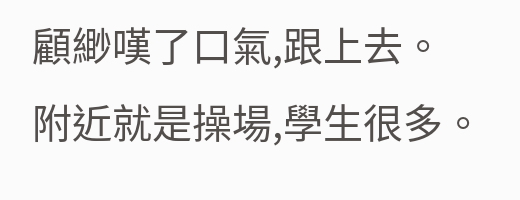顧緲嘆了口氣,跟上去。
附近就是操場,學生很多。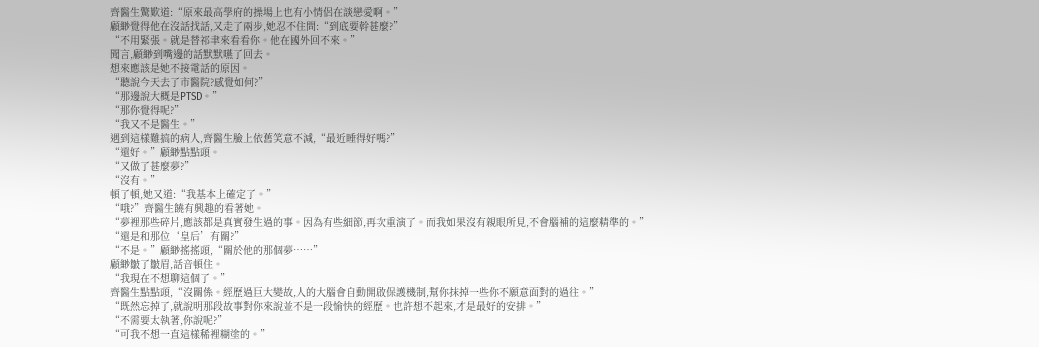齊醫生驚歎道:“原來最高學府的操場上也有小情侶在談戀愛啊。”
顧緲覺得他在沒話找話,又走了兩步,她忍不住問:“到底要幹甚麼?”
“不用緊張。就是替祁聿來看看你。他在國外回不來。”
聞言,顧緲到嘴邊的話默默嚥了回去。
想來應該是她不接電話的原因。
“聽說今天去了市醫院?感覺如何?”
“那邊說大概是PTSD。”
“那你覺得呢?”
“我又不是醫生。”
遇到這樣難搞的病人,齊醫生臉上依舊笑意不減,“最近睡得好嗎?”
“還好。”顧緲點點頭。
“又做了甚麼夢?”
“沒有。”
頓了頓,她又道:“我基本上確定了。”
“哦?”齊醫生饒有興趣的看著她。
“夢裡那些碎片,應該都是真實發生過的事。因為有些細節,再次重演了。而我如果沒有親眼所見,不會腦補的這麼精準的。”
“還是和那位‘皇后’有關?”
“不是。”顧緲搖搖頭,“關於他的那個夢……”
顧緲皺了皺眉,話音頓住。
“我現在不想聊這個了。”
齊醫生點點頭,“沒關係。經歷過巨大變故,人的大腦會自動開啟保護機制,幫你抹掉一些你不願意面對的過往。”
“既然忘掉了,就說明那段故事對你來說並不是一段愉快的經歷。也許想不起來,才是最好的安排。”
“不需要太執著,你說呢?”
“可我不想一直這樣稀裡糊塗的。”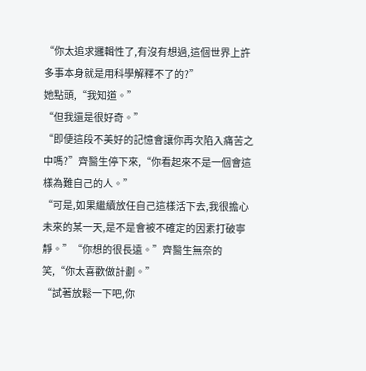“你太追求邏輯性了,有沒有想過,這個世界上許多事本身就是用科學解釋不了的?”
她點頭,“我知道。”
“但我還是很好奇。”
“即便這段不美好的記憶會讓你再次陷入痛苦之中嗎?”齊醫生停下來,“你看起來不是一個會這樣為難自己的人。”
“可是,如果繼續放任自己這樣活下去,我很擔心未來的某一天,是不是會被不確定的因素打破寧靜。”“你想的很長遠。”齊醫生無奈的笑,“你太喜歡做計劃。”
“試著放鬆一下吧,你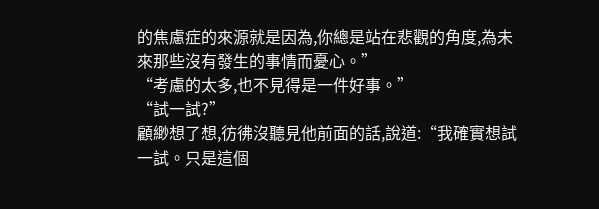的焦慮症的來源就是因為,你總是站在悲觀的角度,為未來那些沒有發生的事情而憂心。”
“考慮的太多,也不見得是一件好事。”
“試一試?”
顧緲想了想,彷彿沒聽見他前面的話,說道:“我確實想試一試。只是這個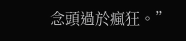念頭過於瘋狂。”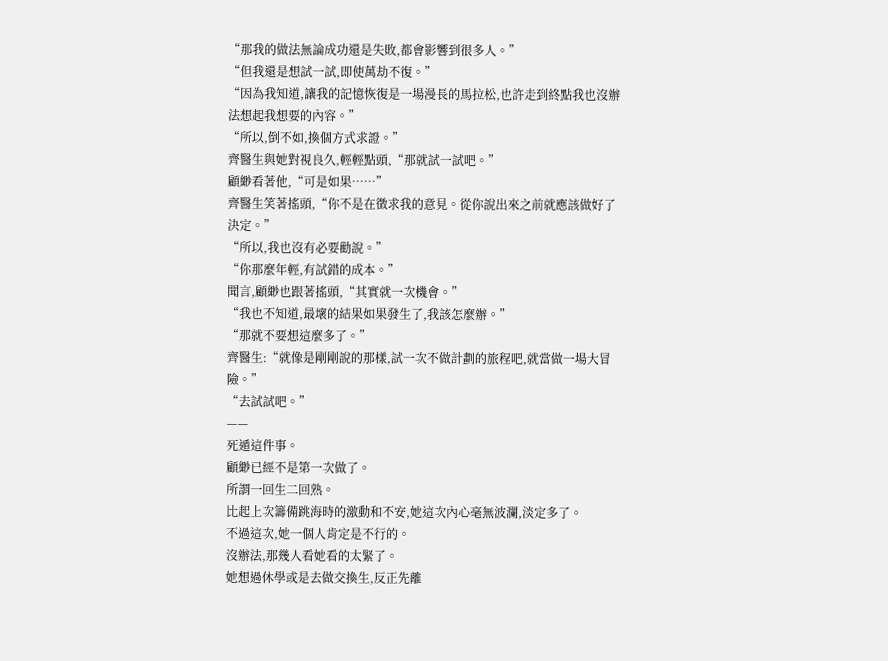“那我的做法無論成功還是失敗,都會影響到很多人。”
“但我還是想試一試,即使萬劫不復。”
“因為我知道,讓我的記憶恢復是一場漫長的馬拉松,也許走到終點我也沒辦法想起我想要的內容。”
“所以,倒不如,換個方式求證。”
齊醫生與她對視良久,輕輕點頭,“那就試一試吧。”
顧緲看著他,“可是如果……”
齊醫生笑著搖頭,“你不是在徵求我的意見。從你說出來之前就應該做好了決定。”
“所以,我也沒有必要勸說。”
“你那麼年輕,有試錯的成本。”
聞言,顧緲也跟著搖頭,“其實就一次機會。”
“我也不知道,最壞的結果如果發生了,我該怎麼辦。”
“那就不要想這麼多了。”
齊醫生:“就像是剛剛說的那樣,試一次不做計劃的旅程吧,就當做一場大冒險。”
“去試試吧。”
——
死遁這件事。
顧緲已經不是第一次做了。
所謂一回生二回熟。
比起上次籌備跳海時的激動和不安,她這次內心毫無波瀾,淡定多了。
不過這次,她一個人肯定是不行的。
沒辦法,那幾人看她看的太緊了。
她想過休學或是去做交換生,反正先離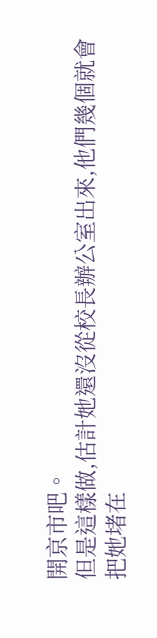開京市吧。
但是這樣做,估計她還沒從校長辦公室出來,他們幾個就會把她堵在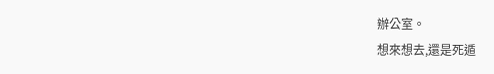辦公室。
想來想去,還是死遁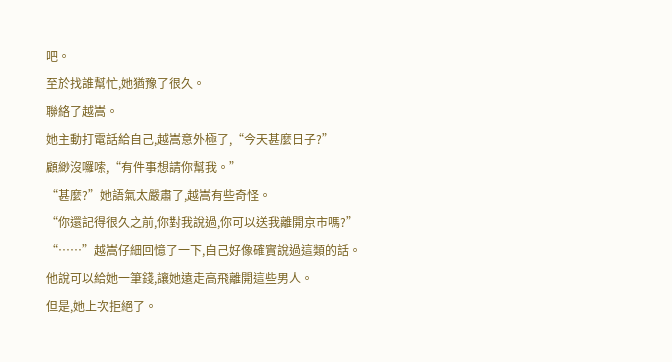吧。
至於找誰幫忙,她猶豫了很久。
聯絡了越嵩。
她主動打電話給自己,越嵩意外極了,“今天甚麼日子?”
顧緲沒囉嗦,“有件事想請你幫我。”
“甚麼?”她語氣太嚴肅了,越嵩有些奇怪。
“你還記得很久之前,你對我說過,你可以送我離開京市嗎?”
“……”越嵩仔細回憶了一下,自己好像確實說過這類的話。
他說可以給她一筆錢,讓她遠走高飛離開這些男人。
但是,她上次拒絕了。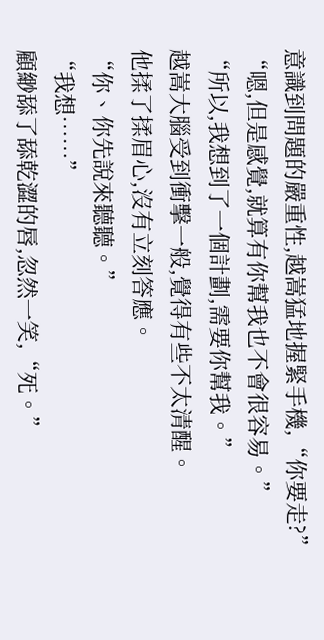意識到問題的嚴重性,越嵩猛地握緊手機,“你要走?”
“嗯,但是感覺,就算有你幫我也不會很容易。”
“所以,我想到了一個計劃,需要你幫我。”
越嵩大腦受到衝擊一般,覺得有些不太清醒。
他揉了揉眉心,沒有立刻答應。
“你、你先說來聽聽。”
“我想……”
顧緲舔了舔乾澀的唇,忽然一笑,“死。”